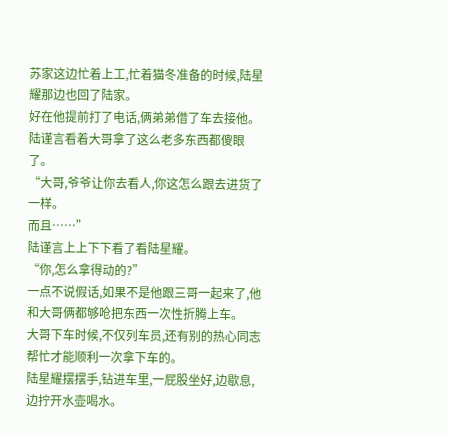苏家这边忙着上工,忙着猫冬准备的时候,陆星耀那边也回了陆家。
好在他提前打了电话,俩弟弟借了车去接他。
陆谨言看着大哥拿了这么老多东西都傻眼了。
“大哥,爷爷让你去看人,你这怎么跟去进货了一样。
而且……”
陆谨言上上下下看了看陆星耀。
“你,怎么拿得动的?”
一点不说假话,如果不是他跟三哥一起来了,他和大哥俩都够呛把东西一次性折腾上车。
大哥下车时候,不仅列车员,还有别的热心同志帮忙才能顺利一次拿下车的。
陆星耀摆摆手,钻进车里,一屁股坐好,边歇息,边拧开水壶喝水。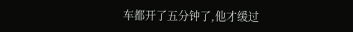车都开了五分钟了,他才缓过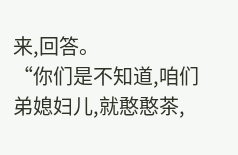来,回答。
“你们是不知道,咱们弟媳妇儿,就憨憨茶,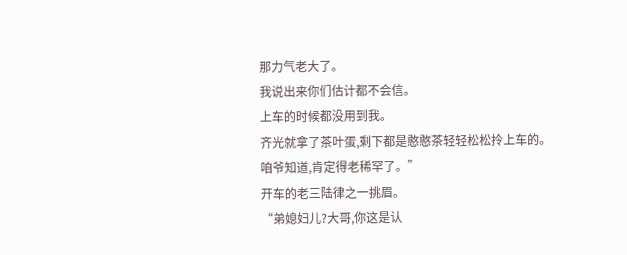那力气老大了。
我说出来你们估计都不会信。
上车的时候都没用到我。
齐光就拿了茶叶蛋,剩下都是憨憨茶轻轻松松拎上车的。
咱爷知道,肯定得老稀罕了。”
开车的老三陆律之一挑眉。
“弟媳妇儿?大哥,你这是认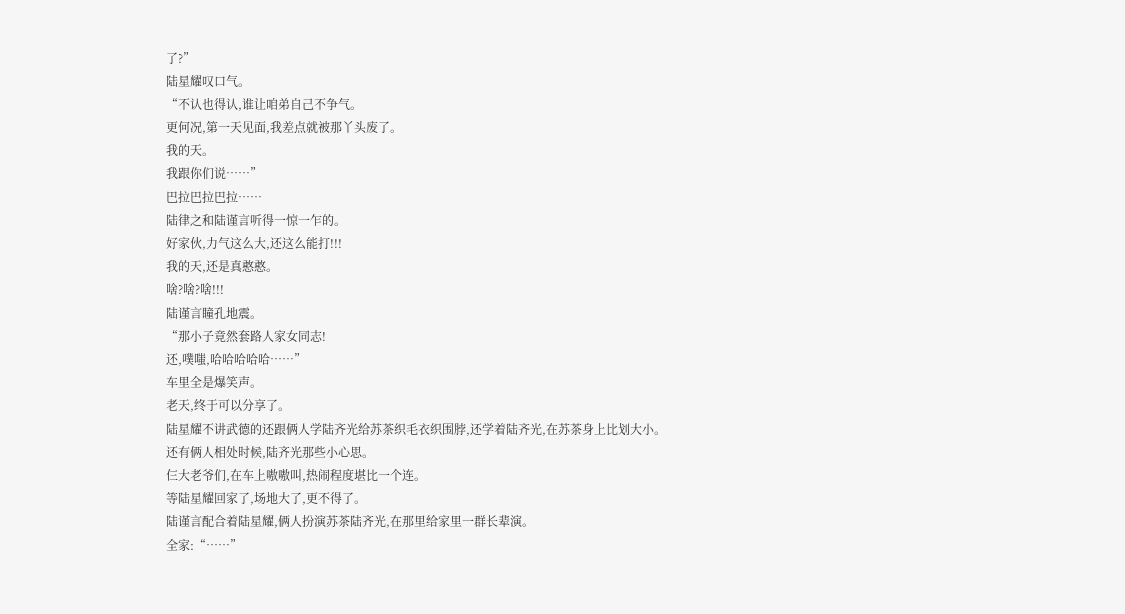了?”
陆星耀叹口气。
“不认也得认,谁让咱弟自己不争气。
更何况,第一天见面,我差点就被那丫头废了。
我的天。
我跟你们说……”
巴拉巴拉巴拉……
陆律之和陆谨言听得一惊一乍的。
好家伙,力气这么大,还这么能打!!!
我的天,还是真憨憨。
啥?啥?啥!!!
陆谨言瞳孔地震。
“那小子竟然套路人家女同志!
还,噗嗤,哈哈哈哈哈……”
车里全是爆笑声。
老天,终于可以分享了。
陆星耀不讲武德的还跟俩人学陆齐光给苏茶织毛衣织围脖,还学着陆齐光,在苏茶身上比划大小。
还有俩人相处时候,陆齐光那些小心思。
仨大老爷们,在车上嗷嗷叫,热闹程度堪比一个连。
等陆星耀回家了,场地大了,更不得了。
陆谨言配合着陆星耀,俩人扮演苏茶陆齐光,在那里给家里一群长辈演。
全家:“……”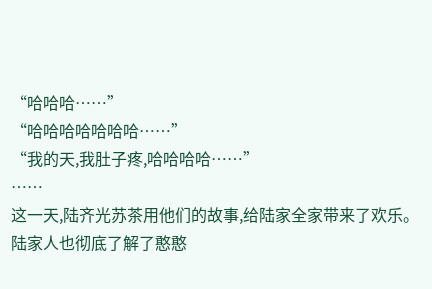“哈哈哈……”
“哈哈哈哈哈哈哈……”
“我的天,我肚子疼,哈哈哈哈……”
……
这一天,陆齐光苏茶用他们的故事,给陆家全家带来了欢乐。
陆家人也彻底了解了憨憨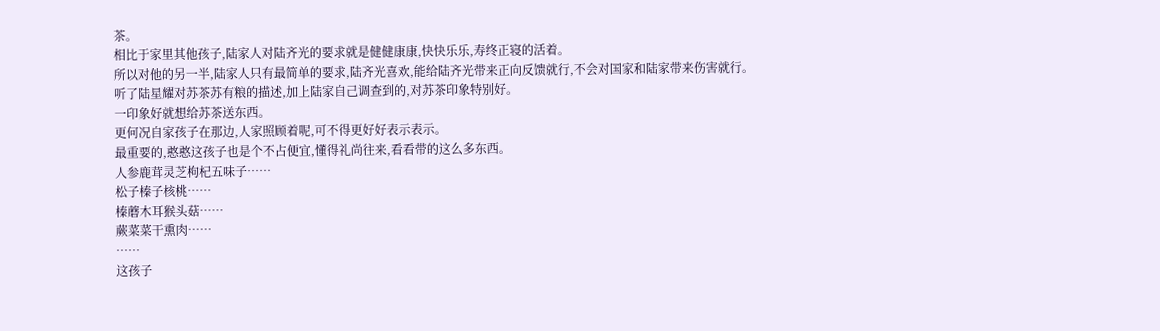茶。
相比于家里其他孩子,陆家人对陆齐光的要求就是健健康康,快快乐乐,寿终正寝的活着。
所以对他的另一半,陆家人只有最简单的要求,陆齐光喜欢,能给陆齐光带来正向反馈就行,不会对国家和陆家带来伤害就行。
听了陆星耀对苏茶苏有粮的描述,加上陆家自己调查到的,对苏茶印象特别好。
一印象好就想给苏茶送东西。
更何况自家孩子在那边,人家照顾着呢,可不得更好好表示表示。
最重要的,憨憨这孩子也是个不占便宜,懂得礼尚往来,看看带的这么多东西。
人参鹿茸灵芝枸杞五味子……
松子榛子核桃……
榛蘑木耳猴头菇……
蕨菜菜干熏肉……
……
这孩子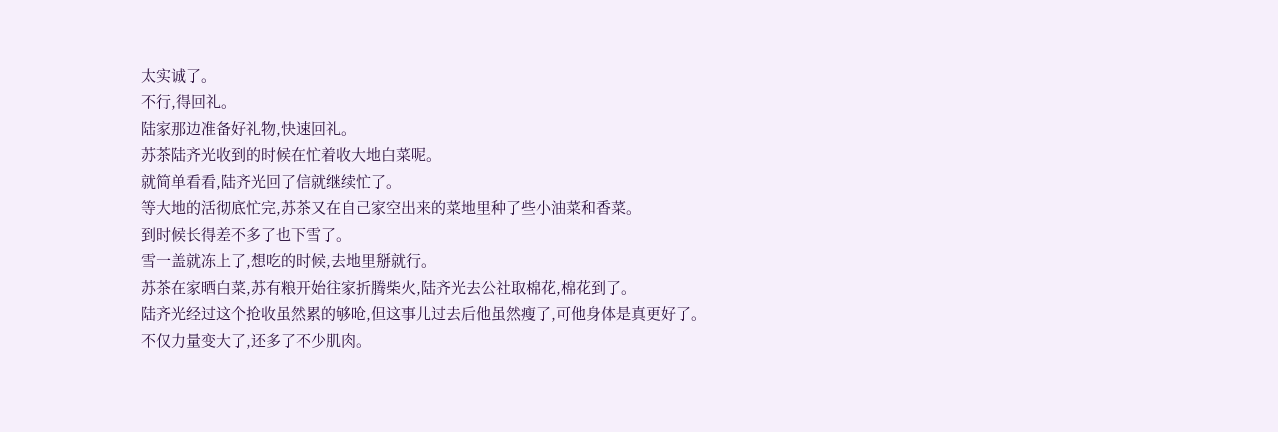太实诚了。
不行,得回礼。
陆家那边准备好礼物,快速回礼。
苏茶陆齐光收到的时候在忙着收大地白菜呢。
就简单看看,陆齐光回了信就继续忙了。
等大地的活彻底忙完,苏茶又在自己家空出来的菜地里种了些小油菜和香菜。
到时候长得差不多了也下雪了。
雪一盖就冻上了,想吃的时候,去地里掰就行。
苏茶在家晒白菜,苏有粮开始往家折腾柴火,陆齐光去公社取棉花,棉花到了。
陆齐光经过这个抢收虽然累的够呛,但这事儿过去后他虽然瘦了,可他身体是真更好了。
不仅力量变大了,还多了不少肌肉。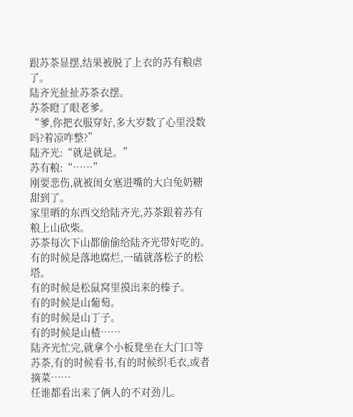跟苏茶显摆,结果被脱了上衣的苏有粮虐了。
陆齐光扯扯苏茶衣摆。
苏茶瞪了眼老爹。
“爹,你把衣服穿好,多大岁数了心里没数吗?着凉咋整?”
陆齐光:“就是就是。”
苏有粮:“……”
刚要悲伤,就被闺女塞进嘴的大白兔奶糖甜到了。
家里晒的东西交给陆齐光,苏茶跟着苏有粮上山砍柴。
苏茶每次下山都偷偷给陆齐光带好吃的。
有的时候是落地腐烂,一磕就落松子的松塔。
有的时候是松鼠窝里摸出来的榛子。
有的时候是山葡萄。
有的时候是山丁子。
有的时候是山楂……
陆齐光忙完,就拿个小板凳坐在大门口等苏茶,有的时候看书,有的时候织毛衣,或者摘菜……
任谁都看出来了俩人的不对劲儿。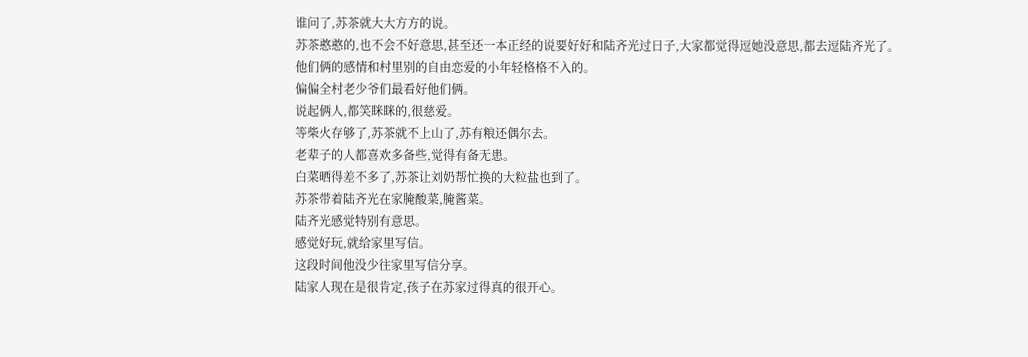谁问了,苏茶就大大方方的说。
苏茶憨憨的,也不会不好意思,甚至还一本正经的说要好好和陆齐光过日子,大家都觉得逗她没意思,都去逗陆齐光了。
他们俩的感情和村里别的自由恋爱的小年轻格格不入的。
偏偏全村老少爷们最看好他们俩。
说起俩人,都笑眯眯的,很慈爱。
等柴火存够了,苏茶就不上山了,苏有粮还偶尔去。
老辈子的人都喜欢多备些,觉得有备无患。
白菜晒得差不多了,苏茶让刘奶帮忙换的大粒盐也到了。
苏茶带着陆齐光在家腌酸菜,腌酱菜。
陆齐光感觉特别有意思。
感觉好玩,就给家里写信。
这段时间他没少往家里写信分享。
陆家人现在是很肯定,孩子在苏家过得真的很开心。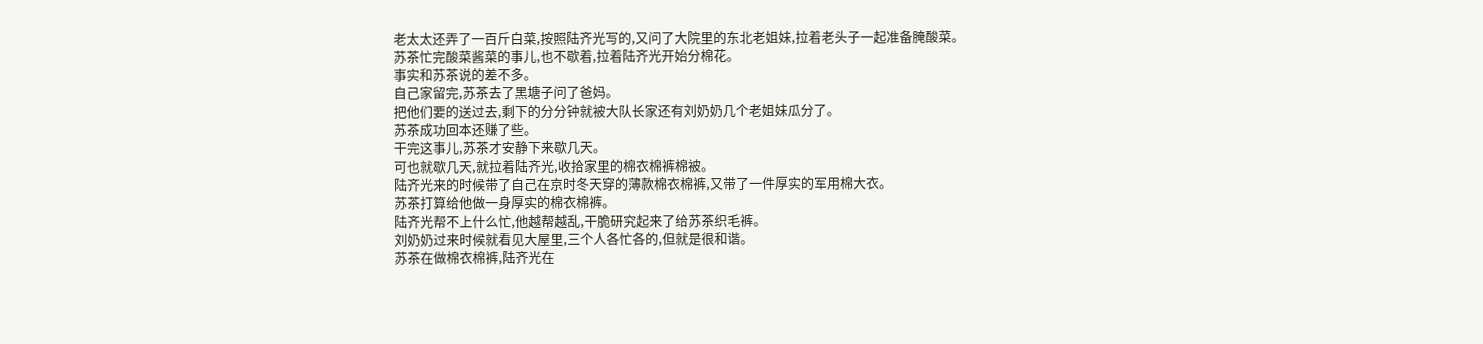老太太还弄了一百斤白菜,按照陆齐光写的,又问了大院里的东北老姐妹,拉着老头子一起准备腌酸菜。
苏茶忙完酸菜酱菜的事儿,也不歇着,拉着陆齐光开始分棉花。
事实和苏茶说的差不多。
自己家留完,苏茶去了黑塘子问了爸妈。
把他们要的送过去,剩下的分分钟就被大队长家还有刘奶奶几个老姐妹瓜分了。
苏茶成功回本还赚了些。
干完这事儿,苏茶才安静下来歇几天。
可也就歇几天,就拉着陆齐光,收拾家里的棉衣棉裤棉被。
陆齐光来的时候带了自己在京时冬天穿的薄款棉衣棉裤,又带了一件厚实的军用棉大衣。
苏茶打算给他做一身厚实的棉衣棉裤。
陆齐光帮不上什么忙,他越帮越乱,干脆研究起来了给苏茶织毛裤。
刘奶奶过来时候就看见大屋里,三个人各忙各的,但就是很和谐。
苏茶在做棉衣棉裤,陆齐光在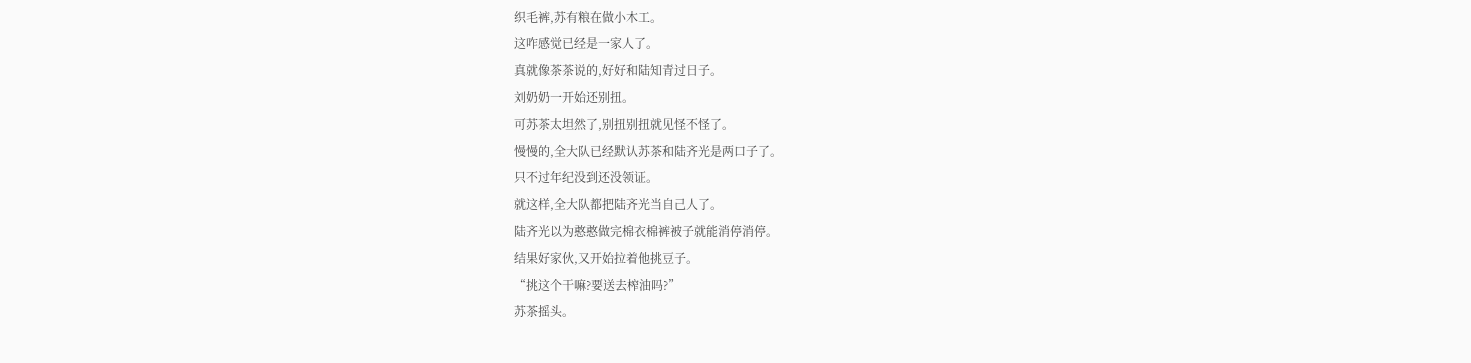织毛裤,苏有粮在做小木工。
这咋感觉已经是一家人了。
真就像茶茶说的,好好和陆知青过日子。
刘奶奶一开始还别扭。
可苏茶太坦然了,别扭别扭就见怪不怪了。
慢慢的,全大队已经默认苏茶和陆齐光是两口子了。
只不过年纪没到还没领证。
就这样,全大队都把陆齐光当自己人了。
陆齐光以为憨憨做完棉衣棉裤被子就能消停消停。
结果好家伙,又开始拉着他挑豆子。
“挑这个干嘛?要送去榨油吗?”
苏茶摇头。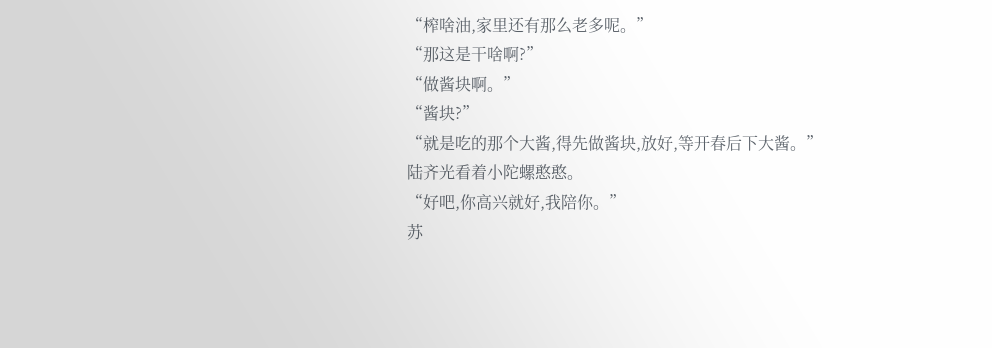“榨啥油,家里还有那么老多呢。”
“那这是干啥啊?”
“做酱块啊。”
“酱块?”
“就是吃的那个大酱,得先做酱块,放好,等开春后下大酱。”
陆齐光看着小陀螺憨憨。
“好吧,你高兴就好,我陪你。”
苏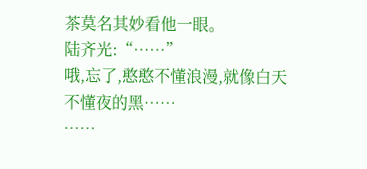茶莫名其妙看他一眼。
陆齐光:“……”
哦,忘了,憨憨不懂浪漫,就像白天不懂夜的黑……
……